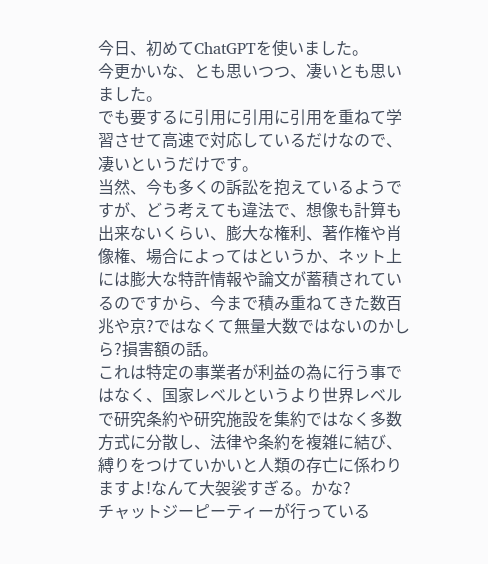今日、初めてChatGPTを使いました。
今更かいな、とも思いつつ、凄いとも思いました。
でも要するに引用に引用に引用を重ねて学習させて高速で対応しているだけなので、凄いというだけです。
当然、今も多くの訴訟を抱えているようですが、どう考えても違法で、想像も計算も出来ないくらい、膨大な権利、著作権や肖像権、場合によってはというか、ネット上には膨大な特許情報や論文が蓄積されているのですから、今まで積み重ねてきた数百兆や京?ではなくて無量大数ではないのかしら?損害額の話。
これは特定の事業者が利益の為に行う事ではなく、国家レベルというより世界レベルで研究条約や研究施設を集約ではなく多数方式に分散し、法律や条約を複雑に結び、縛りをつけていかいと人類の存亡に係わりますよ!なんて大袈裟すぎる。かな?
チャットジーピーティーが行っている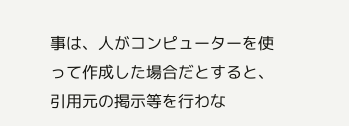事は、人がコンピューターを使って作成した場合だとすると、引用元の掲示等を行わな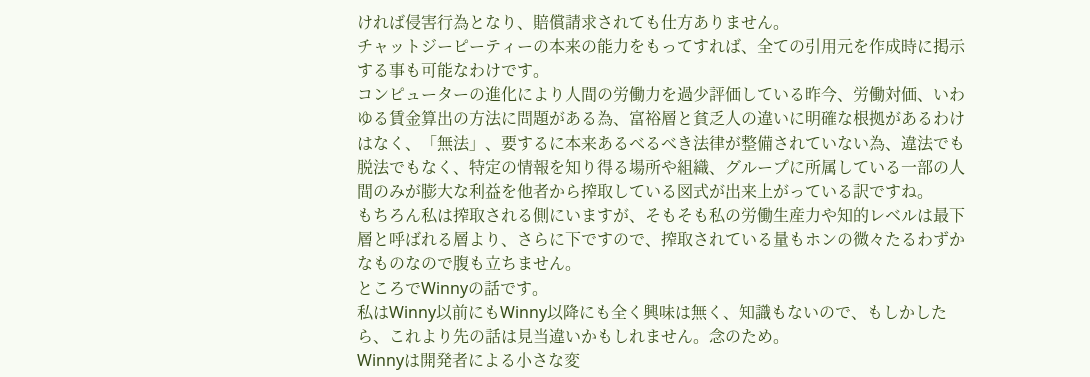ければ侵害行為となり、賠償請求されても仕方ありません。
チャットジーピーティーの本来の能力をもってすれば、全ての引用元を作成時に掲示する事も可能なわけです。
コンピューターの進化により人間の労働力を過少評価している昨今、労働対価、いわゆる賃金算出の方法に問題がある為、富裕層と貧乏人の違いに明確な根拠があるわけはなく、「無法」、要するに本来あるべるべき法律が整備されていない為、違法でも脱法でもなく、特定の情報を知り得る場所や組織、グループに所属している一部の人間のみが膨大な利益を他者から搾取している図式が出来上がっている訳ですね。
もちろん私は搾取される側にいますが、そもそも私の労働生産力や知的レベルは最下層と呼ばれる層より、さらに下ですので、搾取されている量もホンの微々たるわずかなものなので腹も立ちません。
ところでWinnyの話です。
私はWinny以前にもWinny以降にも全く興味は無く、知識もないので、もしかしたら、これより先の話は見当違いかもしれません。念のため。
Winnyは開発者による小さな変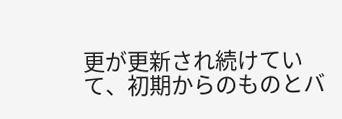更が更新され続けていて、初期からのものとバ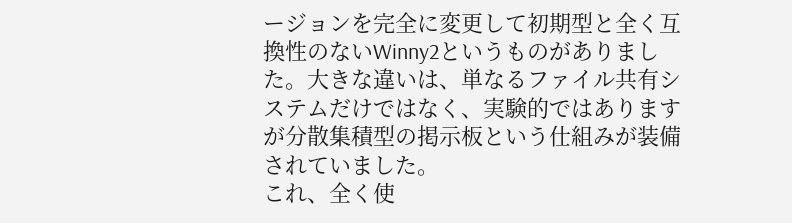ージョンを完全に変更して初期型と全く互換性のないWinny2というものがありました。大きな違いは、単なるファイル共有システムだけではなく、実験的ではありますが分散集積型の掲示板という仕組みが装備されていました。
これ、全く使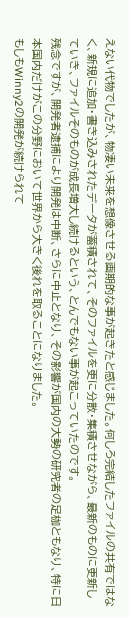えない代物でしたが、物凄い未来を想像させる画期的な事が起きたと感じました。何しろ完結したファイルの共有ではなく、新規に追加・書き込みされたデータが蓄積されて、そのファイルを更に分散・集積させながら、最新のものに更新していき、ファイルそのものが成長増大し続けるという、とんでもない事が起こっていたのです。
残念ですが、開発者逮捕により開発は中断、さらに中止となり、その影響が国内の大勢の研究者の足枷ともなり、特に日本国内だけがこの分野において世界から大きく後れを取ることになりました。
もしもWinny2の開発が続けられて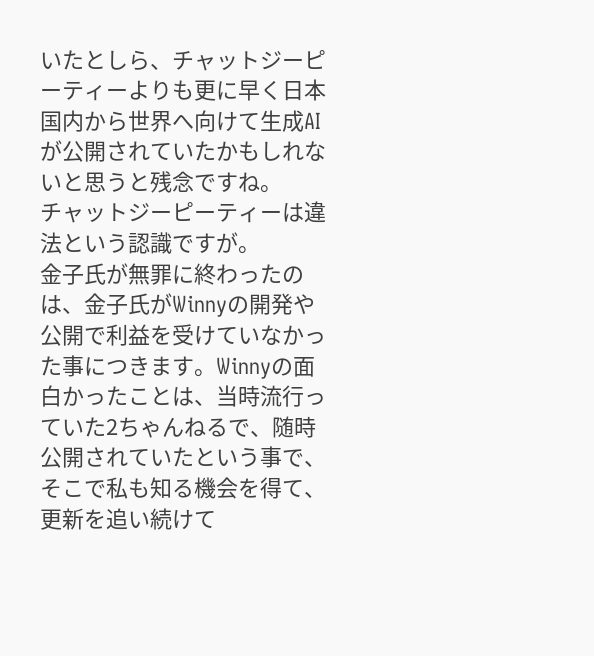いたとしら、チャットジーピーティーよりも更に早く日本国内から世界へ向けて生成AIが公開されていたかもしれないと思うと残念ですね。
チャットジーピーティーは違法という認識ですが。
金子氏が無罪に終わったのは、金子氏がWinnyの開発や公開で利益を受けていなかった事につきます。Winnyの面白かったことは、当時流行っていた2ちゃんねるで、随時公開されていたという事で、そこで私も知る機会を得て、更新を追い続けて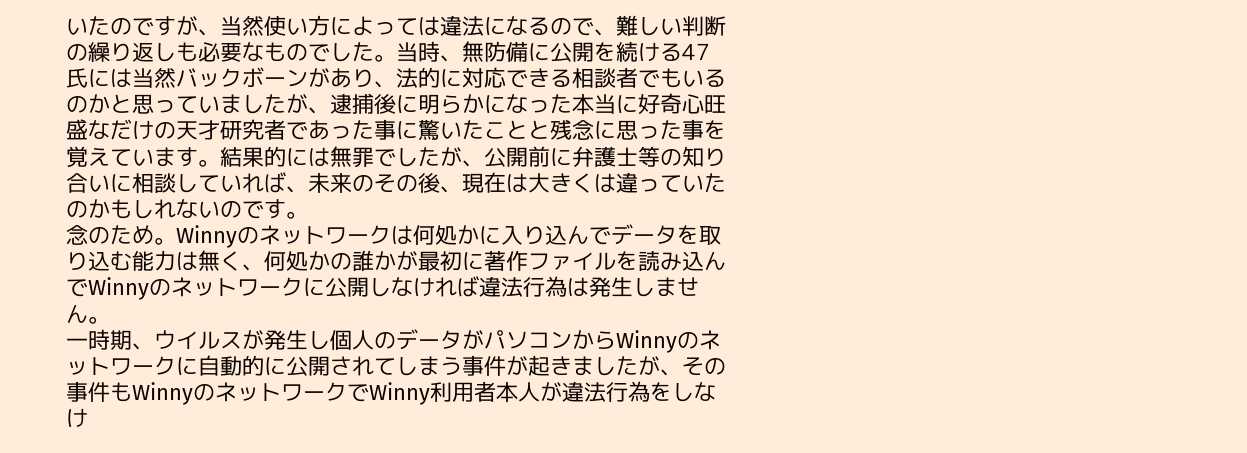いたのですが、当然使い方によっては違法になるので、難しい判断の繰り返しも必要なものでした。当時、無防備に公開を続ける47氏には当然バックボーンがあり、法的に対応できる相談者でもいるのかと思っていましたが、逮捕後に明らかになった本当に好奇心旺盛なだけの天才研究者であった事に驚いたことと残念に思った事を覚えています。結果的には無罪でしたが、公開前に弁護士等の知り合いに相談していれば、未来のその後、現在は大きくは違っていたのかもしれないのです。
念のため。Winnyのネットワークは何処かに入り込んでデータを取り込む能力は無く、何処かの誰かが最初に著作ファイルを読み込んでWinnyのネットワークに公開しなければ違法行為は発生しません。
一時期、ウイルスが発生し個人のデータがパソコンからWinnyのネットワークに自動的に公開されてしまう事件が起きましたが、その事件もWinnyのネットワークでWinny利用者本人が違法行為をしなけ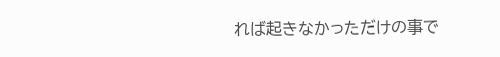れば起きなかっただけの事で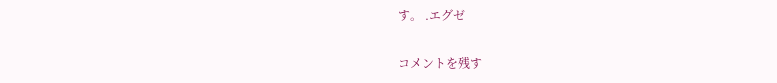す。 .エグゼ

コメントを残す